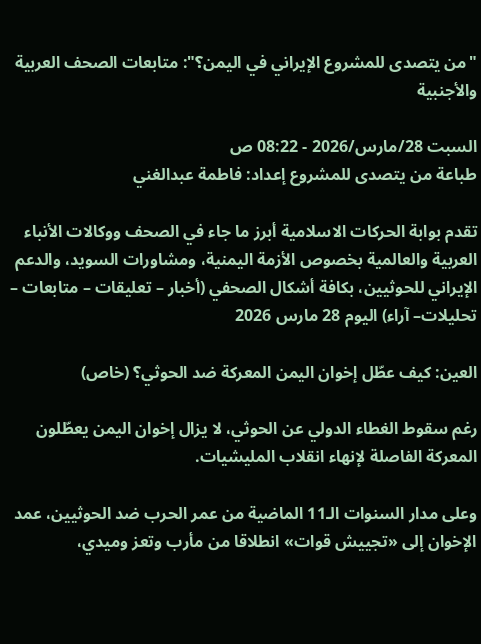"من يتصدى للمشروع الإيراني في اليمن؟": متابعات الصحف العربية والأجنبية

السبت 28/مارس/2026 - 08:22 ص
طباعة من يتصدى للمشروع إعداد: فاطمة عبدالغني

تقدم بوابة الحركات الاسلامية أبرز ما جاء في الصحف ووكالات الأنباء العربية والعالمية بخصوص الأزمة اليمنية، ومشاورات السويد، والدعم الإيراني للحوثيين، بكافة أشكال الصحفي (أخبار – تعليقات – متابعات – تحليلات– آراء) اليوم 28 مارس 2026

العين: كيف عطّل إخوان اليمن المعركة ضد الحوثي؟ (خاص)

رغم سقوط الغطاء الدولي عن الحوثي، لا يزال إخوان اليمن يعطّلون المعركة الفاصلة لإنهاء انقلاب المليشيات.

وعلى مدار السنوات الـ11 الماضية من عمر الحرب ضد الحوثيين، عمد الإخوان إلى «تجييش قوات» انطلاقا من مأرب وتعز وميدي،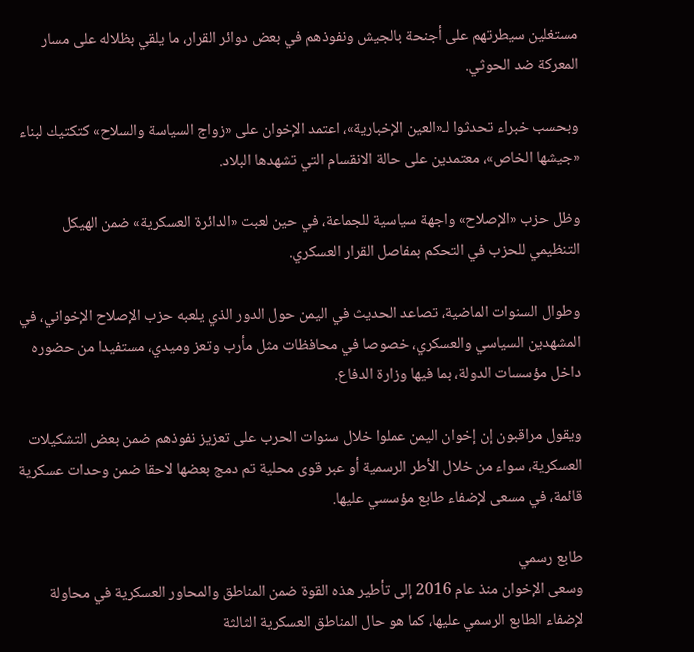مستغلين سيطرتهم على أجنحة بالجيش ونفوذهم في بعض دوائر القرار، ما يلقي بظلاله على مسار المعركة ضد الحوثي.

وبحسب خبراء تحدثوا لـ«العين الإخبارية»، اعتمد الإخوان على «زواج السياسة والسلاح» كتكتيك لبناء «جيشها الخاص»، معتمدين على حالة الانقسام التي تشهدها البلاد.

وظل حزب «الإصلاح» واجهة سياسية للجماعة، في حين لعبت «الدائرة العسكرية» ضمن الهيكل التنظيمي للحزب في التحكم بمفاصل القرار العسكري.

وطوال السنوات الماضية، تصاعد الحديث في اليمن حول الدور الذي يلعبه حزب الإصلاح الإخواني، في المشهدين السياسي والعسكري، خصوصا في محافظات مثل مأرب وتعز وميدي، مستفيدا من حضوره داخل مؤسسات الدولة، بما فيها وزارة الدفاع.

ويقول مراقبون إن إخوان اليمن عملوا خلال سنوات الحرب على تعزيز نفوذهم ضمن بعض التشكيلات العسكرية، سواء من خلال الأطر الرسمية أو عبر قوى محلية تم دمج بعضها لاحقا ضمن وحدات عسكرية قائمة، في مسعى لإضفاء طابع مؤسسي عليها.

طابع رسمي
وسعى الإخوان منذ عام 2016 إلى تأطير هذه القوة ضمن المناطق والمحاور العسكرية في محاولة لإضفاء الطابع الرسمي عليها، كما هو حال المناطق العسكرية الثالثة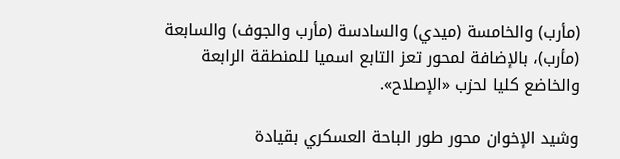(مأرب) والخامسة (ميدي) والسادسة (مأرب والجوف) والسابعة (مأرب)، بالإضافة لمحور تعز التابع اسميا للمنطقة الرابعة والخاضع كليا لحزب «الإصلاح».

وشيد الإخوان محور طور الباحة العسكري بقيادة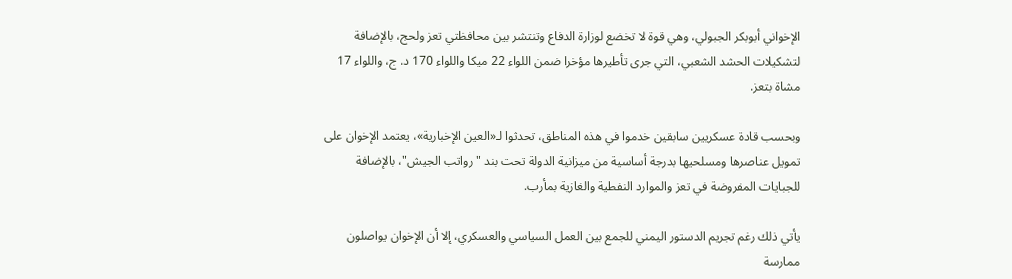الإخواني أبوبكر الجبولي، وهي قوة لا تخضع لوزارة الدفاع وتنتشر بين محافظتي تعز ولحج، بالإضافة لتشكيلات الحشد الشعبي، التي جرى تأطيرها مؤخرا ضمن اللواء 22 ميكا واللواء 170 د. ج، واللواء 17 مشاة بتعز.

وبحسب قادة عسكريين سابقين خدموا في هذه المناطق، تحدثوا لـ«العين الإخبارية»، يعتمد الإخوان على تمويل عناصرها ومسلحيها بدرجة أساسية من ميزانية الدولة تحت بند "رواتب الجيش"، بالإضافة للجبايات المفروضة في تعز والموارد النفطية والغازية بمأرب.

يأتي ذلك رغم تجريم الدستور اليمني للجمع بين العمل السياسي والعسكري، إلا أن الإخوان يواصلون ممارسة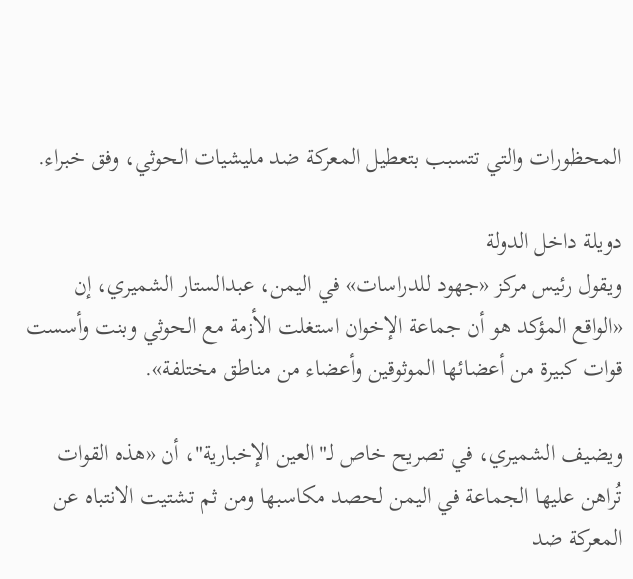المحظورات والتي تتسبب بتعطيل المعركة ضد مليشيات الحوثي، وفق خبراء.

دويلة داخل الدولة
ويقول رئيس مركز «جهود للدراسات» في اليمن، عبدالستار الشميري، إن «الواقع المؤكد هو أن جماعة الإخوان استغلت الأزمة مع الحوثي وبنت وأسست قوات كبيرة من أعضائها الموثوقين وأعضاء من مناطق مختلفة».

ويضيف الشميري، في تصريح خاص لـ"العين الإخبارية"، أن «هذه القوات تُراهن عليها الجماعة في اليمن لحصد مكاسبها ومن ثم تشتيت الانتباه عن المعركة ضد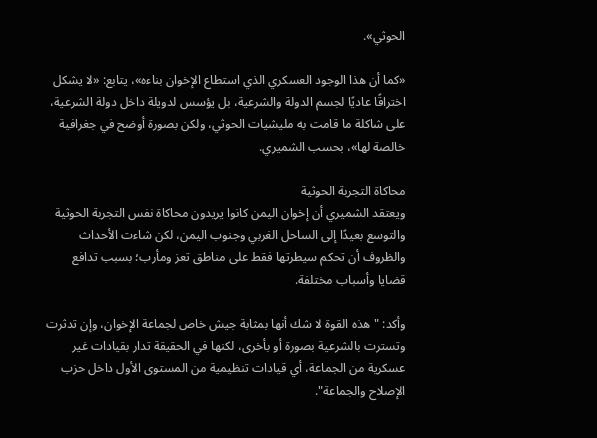الحوثي».

«كما أن هذا الوجود العسكري الذي استطاع الإخوان بناءه»، يتابع: «لا يشكل اختراقًا عاديًا لجسم الدولة والشرعية، بل يؤسس لدويلة داخل دولة الشرعية، على شاكلة ما قامت به مليشيات الحوثي، ولكن بصورة أوضح في جغرافية خالصة لها»، بحسب الشميري.

محاكاة التجربة الحوثية
ويعتقد الشميري أن إخوان اليمن كانوا يريدون محاكاة نفس التجربة الحوثية والتوسع بعيدًا إلى الساحل الغربي وجنوب اليمن، لكن شاءت الأحداث والظروف أن تحكم سيطرتها فقط على مناطق تعز ومأرب؛ بسبب تدافع قضايا وأسباب مختلفة.

وأكد: "هذه القوة لا شك أنها بمثابة جيش خاص لجماعة الإخوان، وإن تدثرت وتسترت بالشرعية بصورة أو بأخرى، لكنها في الحقيقة تدار بقيادات غير عسكرية من الجماعة، أي قيادات تنظيمية من المستوى الأول داخل حزب الإصلاح والجماعة".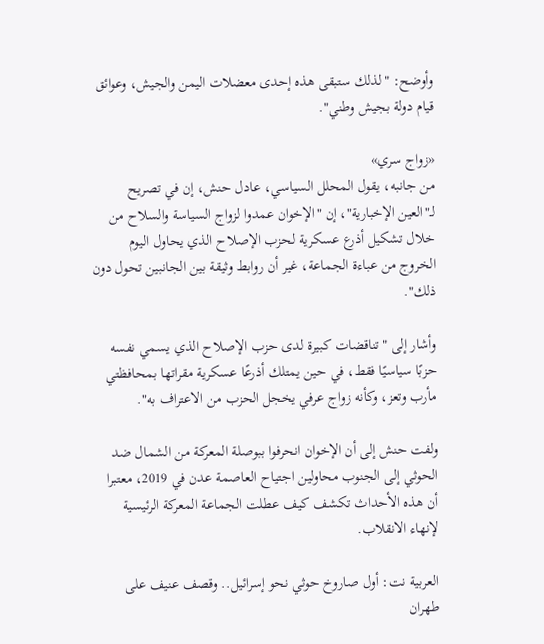وأوضح: "لذلك ستبقى هذه إحدى معضلات اليمن والجيش، وعوائق قيام دولة بجيش وطني".

«زواج سري»
من جانبه، يقول المحلل السياسي، عادل حنش، إن في تصريح لـ"العين الإخبارية"، إن "الإخوان عمدوا لزواج السياسة والسلاح من خلال تشكيل أذرع عسكرية لحزب الإصلاح الذي يحاول اليوم الخروج من عباءة الجماعة، غير أن روابط وثيقة بين الجانبين تحول دون ذلك".

وأشار إلى "تناقضات كبيرة لدى حزب الإصلاح الذي يسمي نفسه حزبًا سياسيًا فقط، في حين يمتلك أذرعًا عسكرية مقراتها بمحافظتي مأرب وتعز، وكأنه زواج عرفي يخجل الحزب من الاعتراف به".

ولفت حنش إلى أن الإخوان انحرفوا ببوصلة المعركة من الشمال ضد الحوثي إلى الجنوب محاولين اجتياح العاصمة عدن في 2019، معتبرا أن هذه الأحداث تكشف كيف عطلت الجماعة المعركة الرئيسية لإنهاء الانقلاب.

العربية نت: أول صاروخ حوثي نحو إسرائيل.. وقصف عنيف على طهران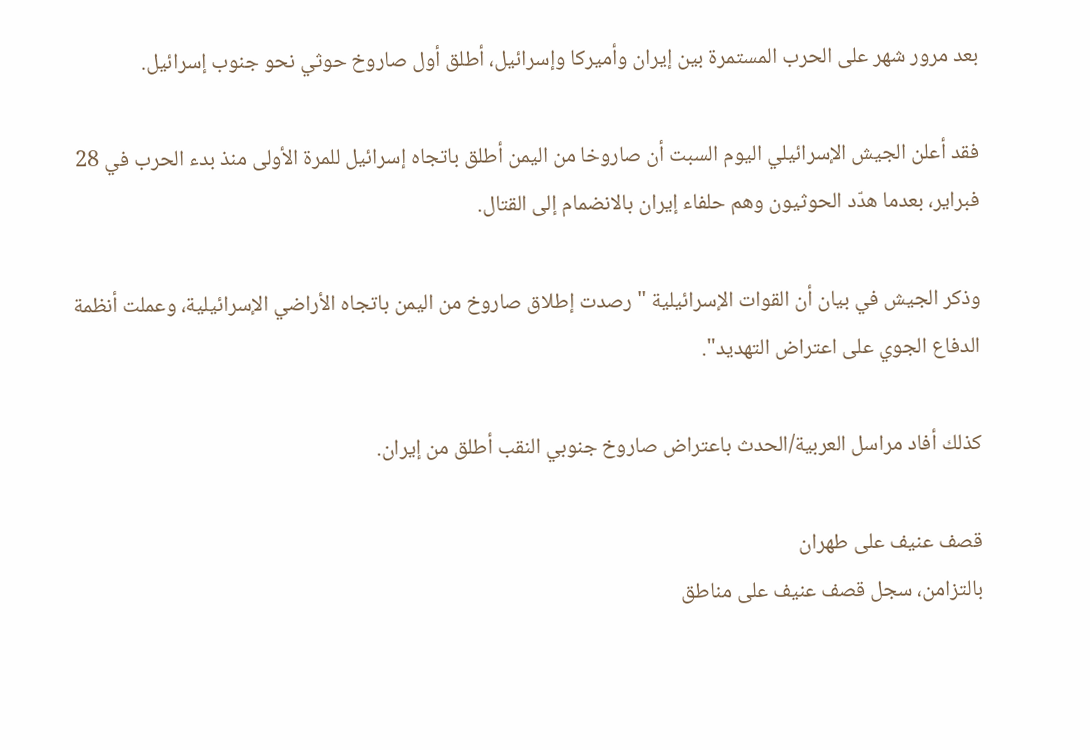بعد مرور شهر على الحرب المستمرة بين إيران وأميركا وإسرائيل، أطلق أول صاروخ حوثي نحو جنوب إسرائيل.

فقد أعلن الجيش الإسرائيلي اليوم السبت أن صاروخا من اليمن أطلق باتجاه إسرائيل للمرة الأولى منذ بدء الحرب في 28 فبراير، بعدما هدّد الحوثيون وهم حلفاء إيران بالانضمام إلى القتال.

وذكر الجيش في بيان أن القوات الإسرائيلية "رصدت إطلاق صاروخ من اليمن باتجاه الأراضي الإسرائيلية، وعملت أنظمة الدفاع الجوي على اعتراض التهديد".

كذلك أفاد مراسل العربية/الحدث باعتراض صاروخ جنوبي النقب أطلق من إيران.

قصف عنيف على طهران
بالتزامن، سجل قصف عنيف على مناطق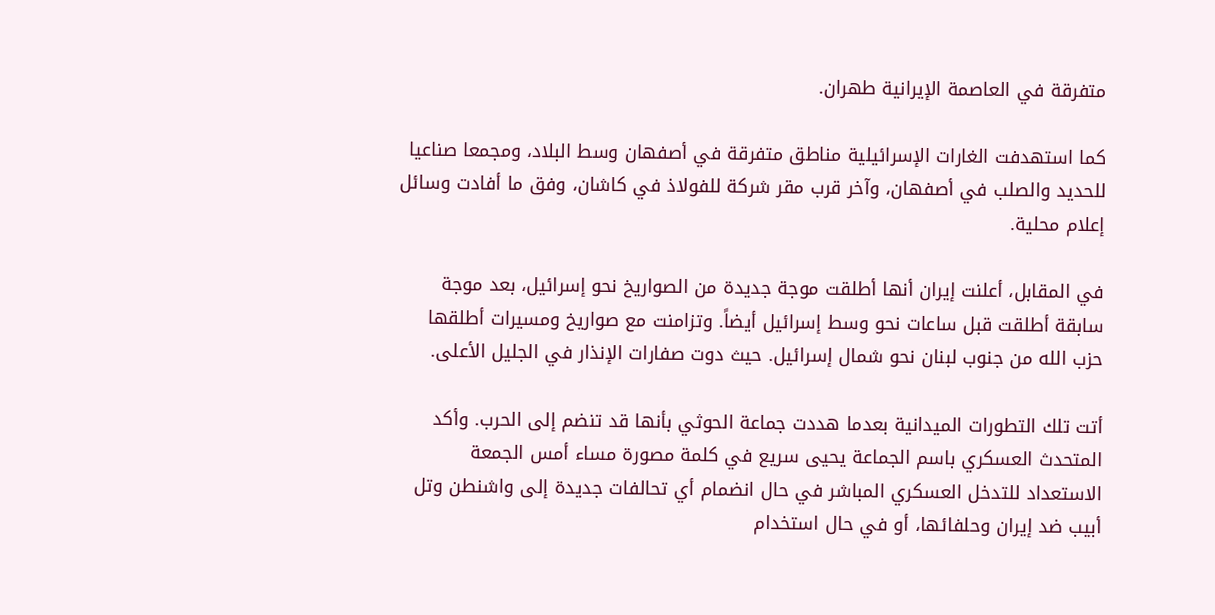متفرقة في العاصمة الإيرانية طهران.

كما استهدفت الغارات الإسرائيلية مناطق متفرقة في أصفهان وسط البلاد، ومجمعا صناعيا للحديد والصلب في أصفهان، وآخر قرب مقر شركة للفولاذ في كاشان، وفق ما أفادت وسائل إعلام محلية.

في المقابل، أعلنت إيران أنها أطلقت موجة جديدة من الصواريخ نحو إسرائيل، بعد موجة سابقة أطلقت قبل ساعات نحو وسط إسرائيل أيضاً. وتزامنت مع صواريخ ومسيرات أطلقها حزب الله من جنوب لبنان نحو شمال إسرائيل. حيث دوت صفارات الإنذار في الجليل الأعلى.

أتت تلك التطورات الميدانية بعدما هددت جماعة الحوثي بأنها قد تنضم إلى الحرب. وأكد المتحدث العسكري باسم الجماعة يحيى سريع في كلمة مصورة مساء أمس الجمعة الاستعداد للتدخل العسكري المباشر في حال انضمام أي تحالفات جديدة إلى واشنطن وتل أبيب ضد إيران وحلفائها، أو في حال استخدام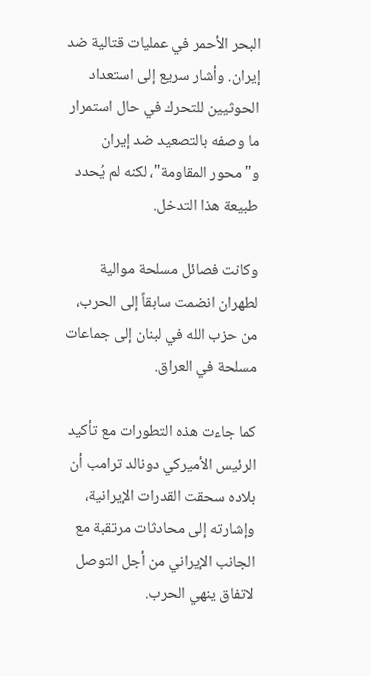البحر الأحمر في عمليات قتالية ضد إيران. وأشار سريع إلى استعداد الحوثيين للتحرك في حال استمرار ما وصفه بالتصعيد ضد إيران و"محور المقاومة"، لكنه لم يُحدد طبيعة هذا التدخل.

وكانت فصائل مسلحة موالية لطهران انضمت سابقاً إلى الحرب، من حزب الله في لبنان إلى جماعات مسلحة في العراق.

كما جاءت هذه التطورات مع تأكيد الرئيس الأميركي دونالد ترامب أن بلاده سحقت القدرات الإيرانية، وإشارته إلى محادثات مرتقبة مع الجانب الإيراني من أجل التوصل لاتفاق ينهي الحرب.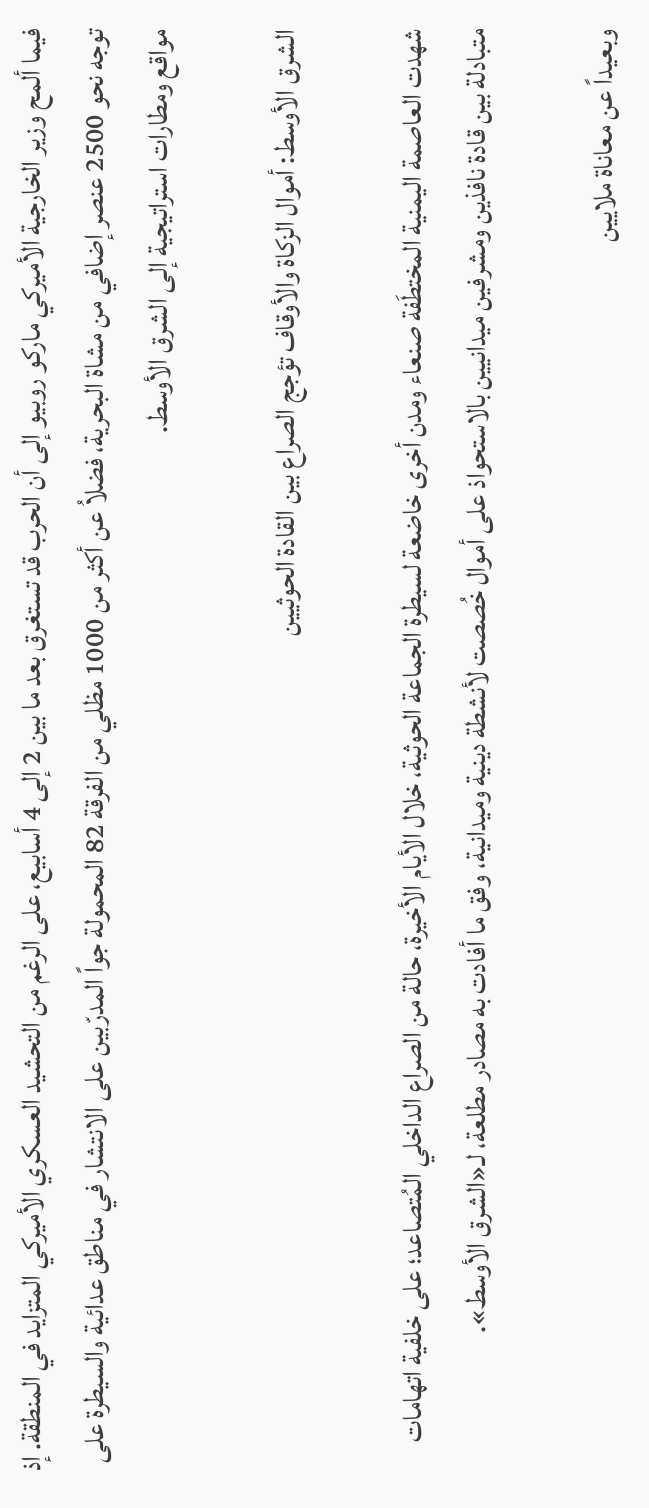فيما ألمح وزير الخارجية الأميركي ماركو روبيو إلى أن الحرب قد تستغرق بعد ما بين 2 إلى 4 أسابيع، على الرغم من التحشيد العسكري الأميركي المتزايد في المنطقة. إذ توجه نحو 2500 عنصر إضافي من مشاة البحرية، فضلاُ عن أكثر من 1000 مظلي من الفرقة 82 المحمولة جواً المدرّبين على الانتشار في مناطق عدائية والسيطرة على مواقع ومطارات استراتيجية إلى الشرق الأوسط.

الشرق الأوسط: أموال الزكاة والأوقاف تؤجج الصراع بين القادة الحوثيين

شهدت العاصمة اليمنية المختطَفة صنعاء ومدن أخرى خاضعة لسيطرة الجماعة الحوثية، خلال الأيام الأخيرة، حالة من الصراع الداخلي المُتصاعد؛ على خلفية اتهامات متبادلة بين قادة نافذين ومشرفين ميدانيين بالاستحواذ على أموال خُصصت لأنشطة دينية وميدانية، وفق ما أفادت به مصادر مطلعة، لـ«الشرق الأوسط».

وبعيداً عن معاناة ملايين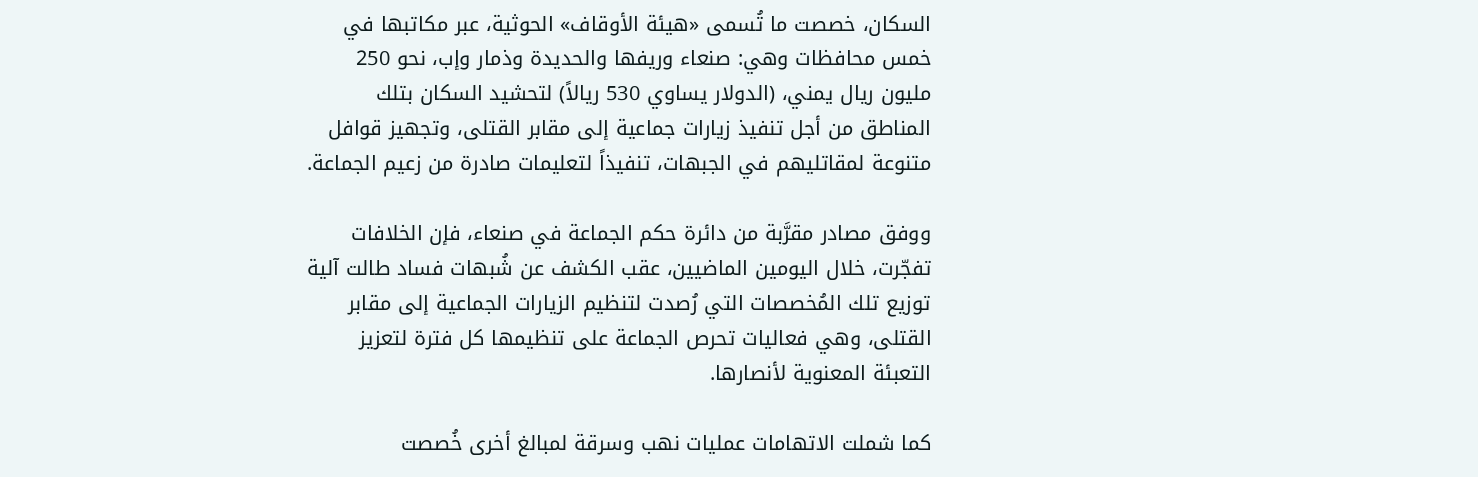السكان، خصصت ما تُسمى «هيئة الأوقاف» الحوثية، عبر مكاتبها في خمس محافظات وهي: صنعاء وريفها والحديدة وذمار وإب، نحو 250 مليون ريال يمني، (الدولار يساوي 530 ريالاً) لتحشيد السكان بتلك المناطق من أجل تنفيذ زيارات جماعية إلى مقابر القتلى، وتجهيز قوافل متنوعة لمقاتليهم في الجبهات، تنفيذاً لتعليمات صادرة من زعيم الجماعة.

ووفق مصادر مقرَّبة من دائرة حكم الجماعة في صنعاء، فإن الخلافات تفجّرت، خلال اليومين الماضيين، عقب الكشف عن شُبهات فساد طالت آلية توزيع تلك المُخصصات التي رُصدت لتنظيم الزيارات الجماعية إلى مقابر القتلى، وهي فعاليات تحرص الجماعة على تنظيمها كل فترة لتعزيز التعبئة المعنوية لأنصارها.

كما شملت الاتهامات عمليات نهب وسرقة لمبالغ أخرى خُصصت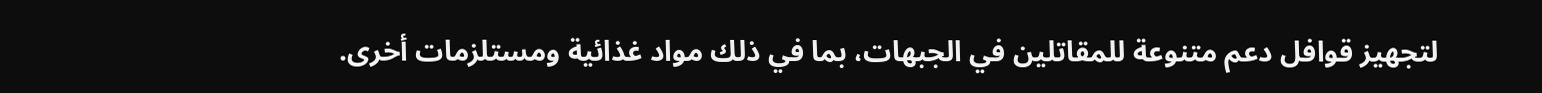لتجهيز قوافل دعم متنوعة للمقاتلين في الجبهات، بما في ذلك مواد غذائية ومستلزمات أخرى.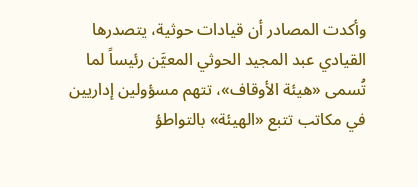وأكدت المصادر أن قيادات حوثية، يتصدرها القيادي عبد المجيد الحوثي المعيَّن رئيساً لما تُسمى «هيئة الأوقاف»، تتهم مسؤولين إداريين في مكاتب تتبع «الهيئة» بالتواطؤ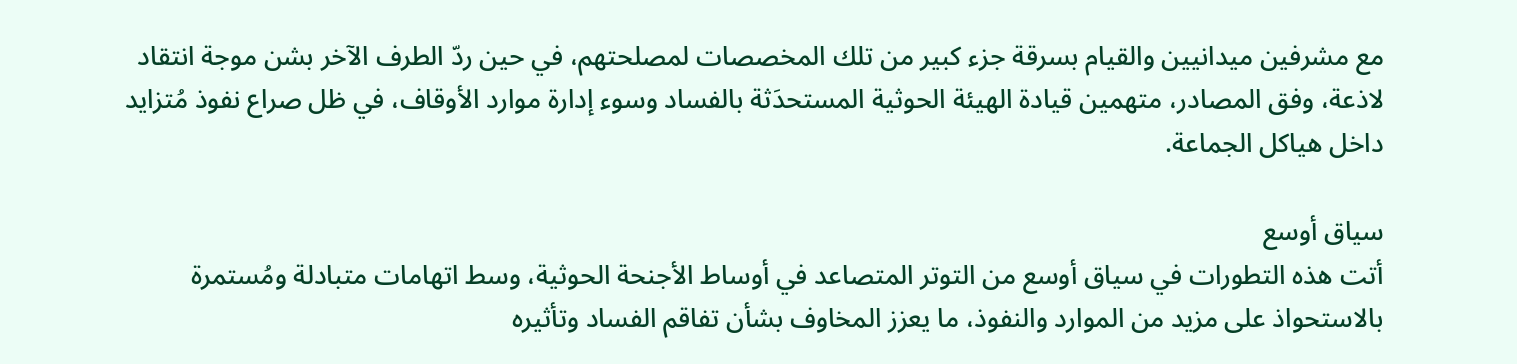مع مشرفين ميدانيين والقيام بسرقة جزء كبير من تلك المخصصات لمصلحتهم، في حين ردّ الطرف الآخر بشن موجة انتقاد لاذعة، وفق المصادر، متهمين قيادة الهيئة الحوثية المستحدَثة بالفساد وسوء إدارة موارد الأوقاف، في ظل صراع نفوذ مُتزايد داخل هياكل الجماعة.

سياق أوسع
أتت هذه التطورات في سياق أوسع من التوتر المتصاعد في أوساط الأجنحة الحوثية، وسط اتهامات متبادلة ومُستمرة بالاستحواذ على مزيد من الموارد والنفوذ، ما يعزز المخاوف بشأن تفاقم الفساد وتأثيره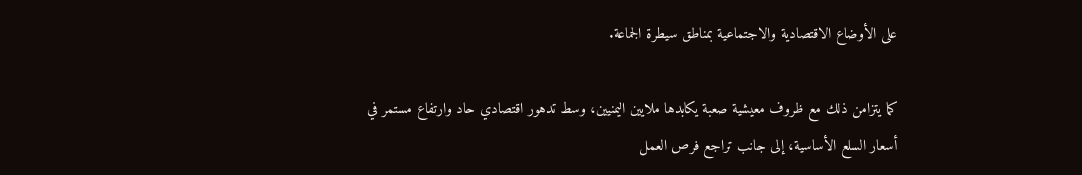على الأوضاع الاقتصادية والاجتماعية بمناطق سيطرة الجماعة.

كما يتزامن ذلك مع ظروف معيشية صعبة يكابدها ملايين اليمنيين، وسط تدهور اقتصادي حاد وارتفاع مستمر في أسعار السلع الأساسية، إلى جانب تراجع فرص العمل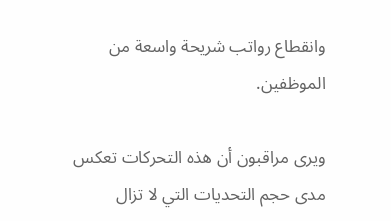وانقطاع رواتب شريحة واسعة من الموظفين.

ويرى مراقبون أن هذه التحركات تعكس مدى حجم التحديات التي لا تزال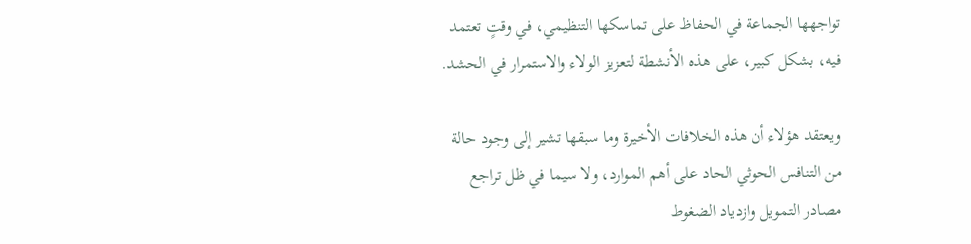تواجهها الجماعة في الحفاظ على تماسكها التنظيمي، في وقتٍ تعتمد فيه، بشكل كبير، على هذه الأنشطة لتعزيز الولاء والاستمرار في الحشد.

ويعتقد هؤلاء أن هذه الخلافات الأخيرة وما سبقها تشير إلى وجود حالة من التنافس الحوثي الحاد على أهم الموارد، ولا سيما في ظل تراجع مصادر التمويل وازدياد الضغوط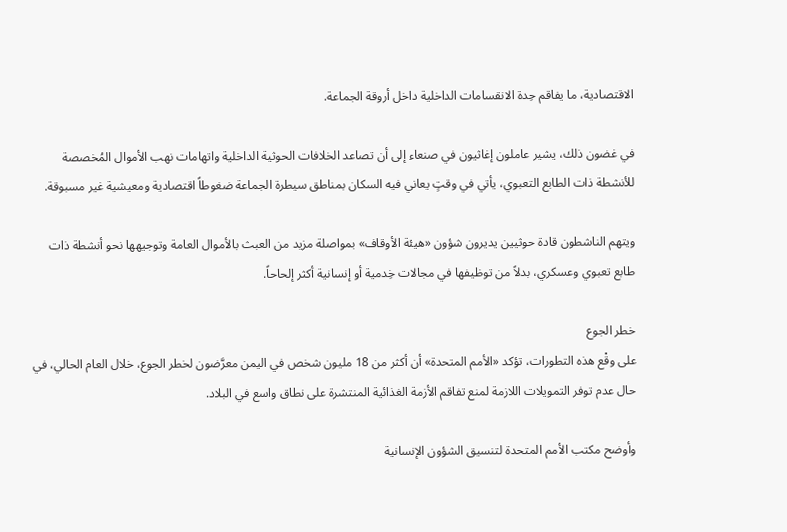الاقتصادية، ما يفاقم حِدة الانقسامات الداخلية داخل أروقة الجماعة.

في غضون ذلك، يشير عاملون إغاثيون في صنعاء إلى أن تصاعد الخلافات الحوثية الداخلية واتهامات نهب الأموال المُخصصة للأنشطة ذات الطابع التعبوي، يأتي في وقتٍ يعاني فيه السكان بمناطق سيطرة الجماعة ضغوطاً اقتصادية ومعيشية غير مسبوقة.

ويتهم الناشطون قادة حوثيين يديرون شؤون «هيئة الأوقاف» بمواصلة مزيد من العبث بالأموال العامة وتوجيهها نحو أنشطة ذات طابع تعبوي وعسكري، بدلاً من توظيفها في مجالات خِدمية أو إنسانية أكثر إلحاحاً.

خطر الجوع
على وقْع هذه التطورات، تؤكد «الأمم المتحدة» أن أكثر من 18 مليون شخص في اليمن معرَّضون لخطر الجوع، خلال العام الحالي، في حال عدم توفر التمويلات اللازمة لمنع تفاقم الأزمة الغذائية المنتشرة على نطاق واسع في البلاد.

وأوضح مكتب الأمم المتحدة لتنسيق الشؤون الإنسانية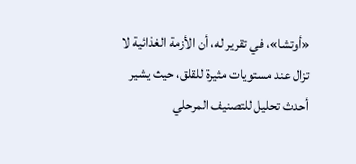«أوتشا»، في تقرير له، أن الأزمة الغذائية لا تزال عند مستويات مثيرة للقلق، حيث يشير أحدث تحليل للتصنيف المرحلي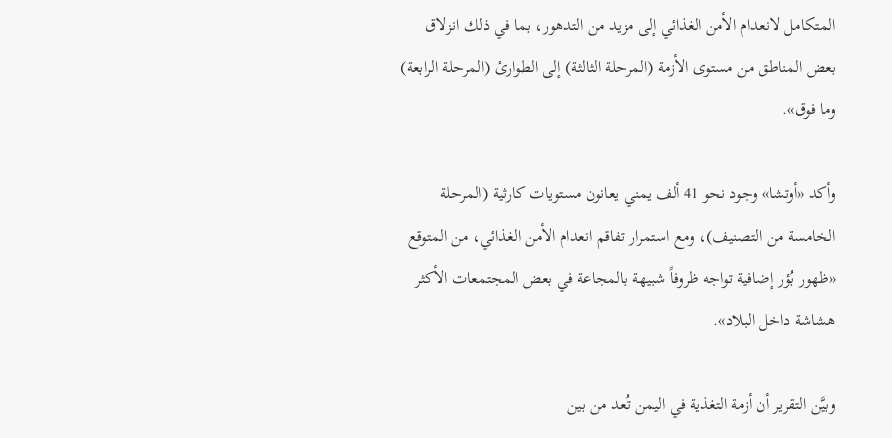المتكامل لانعدام الأمن الغذائي إلى مزيد من التدهور، بما في ذلك انزلاق بعض المناطق من مستوى الأزمة (المرحلة الثالثة) إلى الطوارئ (المرحلة الرابعة) وما فوق».

وأكد «أوتشا» وجود نحو 41 ألف يمني يعانون مستويات كارثية (المرحلة الخامسة من التصنيف)، ومع استمرار تفاقم انعدام الأمن الغذائي، من المتوقع «ظهور بُؤر إضافية تواجه ظروفاً شبيهة بالمجاعة في بعض المجتمعات الأكثر هشاشة داخل البلاد».

وبيَّن التقرير أن أزمة التغذية في اليمن تُعد من بين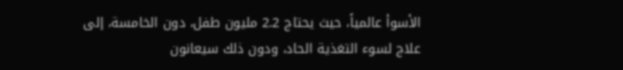الأسوأ عالمياً، حيث يحتاج 2.2 مليون طفل، دون الخامسة، إلى علاج لسوء التغذية الحاد، ودون ذلك سيعانون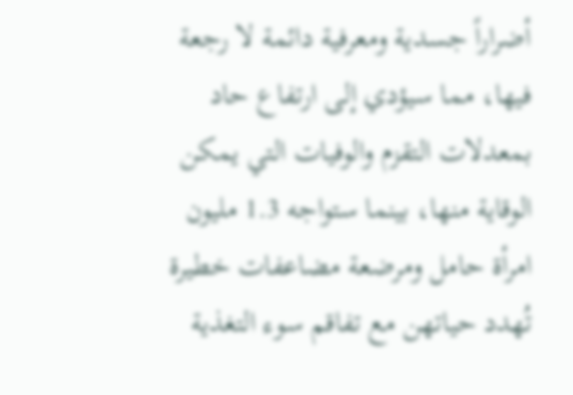أضراراً جسدية ومعرفية دائمة لا رجعة فيها، مما سيؤدي إلى ارتفاع حاد بمعدلات التقزم والوفيات التي يمكن الوقاية منها، بينما ستواجه 1.3 مليون امرأة حامل ومرضعة مضاعفات خطيرة تُهدد حياتهن مع تفاقم سوء التغذية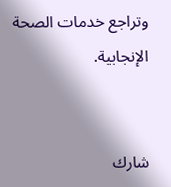وتراجع خدمات الصحة الإنجابية.


شارك